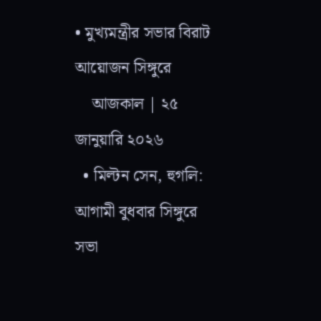• মুখ্যমন্ত্রীর সভার বিরাট আয়োজন সিঙ্গুরে
    আজকাল | ২৫ জানুয়ারি ২০২৬
  • মিল্টন সেন, হুগলি: আগামী বুধবার সিঙ্গুরে সভা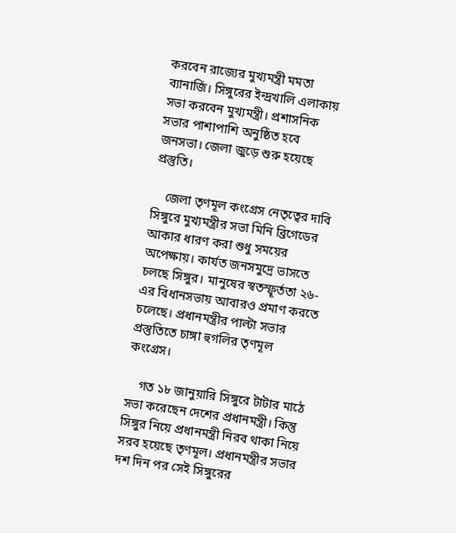করবেন রাজ্যের মুখ্যমন্ত্রী মমতা ব্যানার্জি। সিঙ্গুরের ইন্দ্রখালি এলাকায় সভা করবেন মুখ্যমন্ত্রী। প্রশাসনিক সভার পাশাপাশি অনুষ্ঠিত হবে জনসভা। জেলা জুড়ে শুরু হয়েছে প্রস্তুতি।

    জেলা তৃণমূল কংগ্রেস নেতৃত্বের দাবি সিঙ্গুরে মুখ্যমন্ত্রীর সভা মিনি ব্রিগেডের আকার ধারণ করা শুধু সময়ের অপেক্ষায়। কার্যত জনসমুদ্রে ভাসতে চলছে সিঙ্গুর। মানুষের স্বতস্ফূর্ততা ২৬-এর বিধানসভায় আবারও প্রমাণ করতে চলেছে। প্রধানমন্ত্রীর পাল্টা সভার প্রস্তুতিতে চাঙ্গা হুগলির তৃণমূল কংগ্রেস।

    গত ১৮ জানুয়ারি সিঙ্গুরে টাটার মাঠে সভা করেছেন দেশের প্রধানমন্ত্রী। কিন্তু সিঙ্গুর নিয়ে প্রধানমন্ত্রী নিরব থাকা নিয়ে সরব হয়েছে তৃণমূল। প্রধানমন্ত্রীর সভার দশ দিন পর সেই সিঙ্গুরের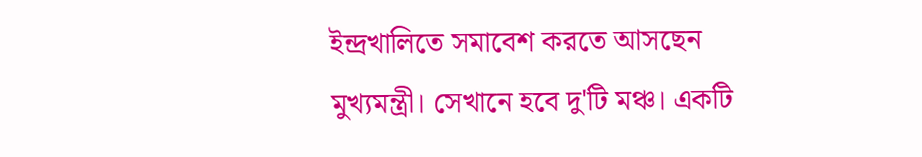ইন্দ্রখালিতে সমাবেশ করতে আসছেন মুখ্যমন্ত্রী। সেখানে হবে দু'টি মঞ্চ। একটি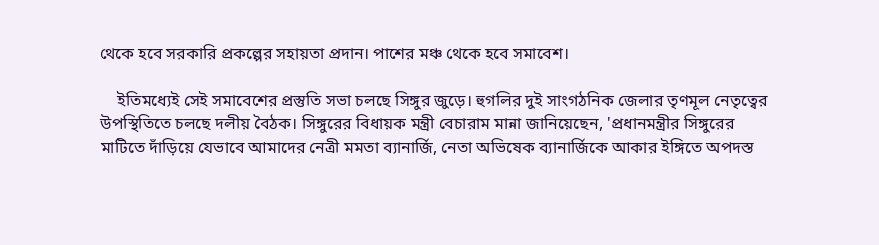থেকে হবে সরকারি প্রকল্পের সহায়তা প্রদান। পাশের মঞ্চ থেকে হবে সমাবেশ।

    ইতিমধ্যেই সেই সমাবেশের প্রস্তুতি সভা চলছে সিঙ্গুর জুড়ে। হুগলির দুই সাংগঠনিক জেলার তৃণমূল নেতৃত্বের উপস্থিতিতে চলছে দলীয় বৈঠক। সিঙ্গুরের বিধায়ক মন্ত্রী বেচারাম মান্না জানিয়েছেন, 'প্রধানমন্ত্রীর সিঙ্গুরের মাটিতে দাঁড়িয়ে যেভাবে আমাদের নেত্রী মমতা ব্যানার্জি, নেতা অভিষেক ব্যানার্জিকে আকার ইঙ্গিতে অপদস্ত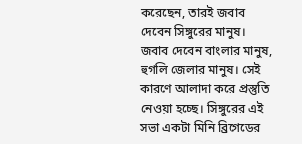করেছেন, তারই জবাব দেবেন সিঙ্গুরের মানুষ। জবাব দেবেন বাংলার মানুষ, হুগলি জেলার মানুষ। সেই কারণে আলাদা করে প্রস্তুতি নেওয়া হচ্ছে। সিঙ্গুরের এই সভা একটা মিনি ব্রিগেডের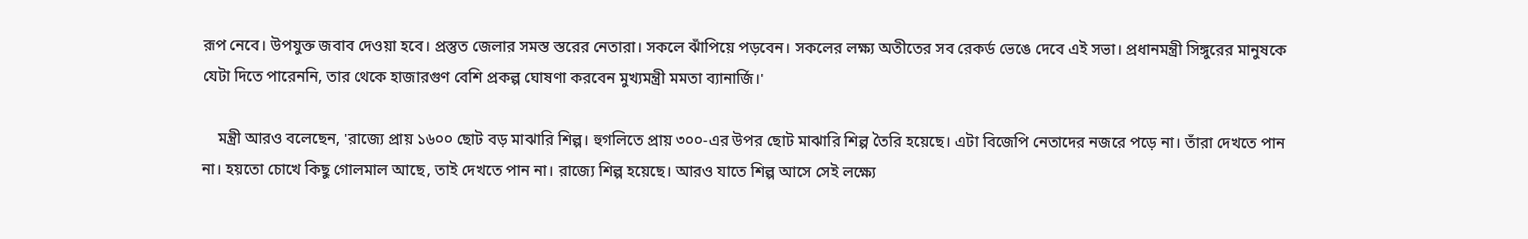রূপ নেবে। উপযুক্ত জবাব দেওয়া হবে। প্রস্তুত জেলার সমস্ত স্তরের নেতারা। সকলে ঝাঁপিয়ে পড়বেন। সকলের লক্ষ্য অতীতের সব রেকর্ড ভেঙে দেবে এই সভা। প্রধানমন্ত্রী সিঙ্গুরের মানুষকে যেটা দিতে পারেননি, তার থেকে হাজারগুণ বেশি প্রকল্প ঘোষণা করবেন মুখ্যমন্ত্রী মমতা ব্যানার্জি।'

    মন্ত্রী আরও বলেছেন, 'রাজ্যে প্রায় ১৬০০ ছোট বড় মাঝারি শিল্প। হুগলিতে প্রায় ৩০০-এর উপর ছোট মাঝারি শিল্প তৈরি হয়েছে। এটা বিজেপি নেতাদের নজরে পড়ে না। তাঁরা দেখতে পান না। হয়তো চোখে কিছু গোলমাল আছে, তাই দেখতে পান না। রাজ্যে শিল্প হয়েছে। আরও যাতে শিল্প আসে সেই লক্ষ্যে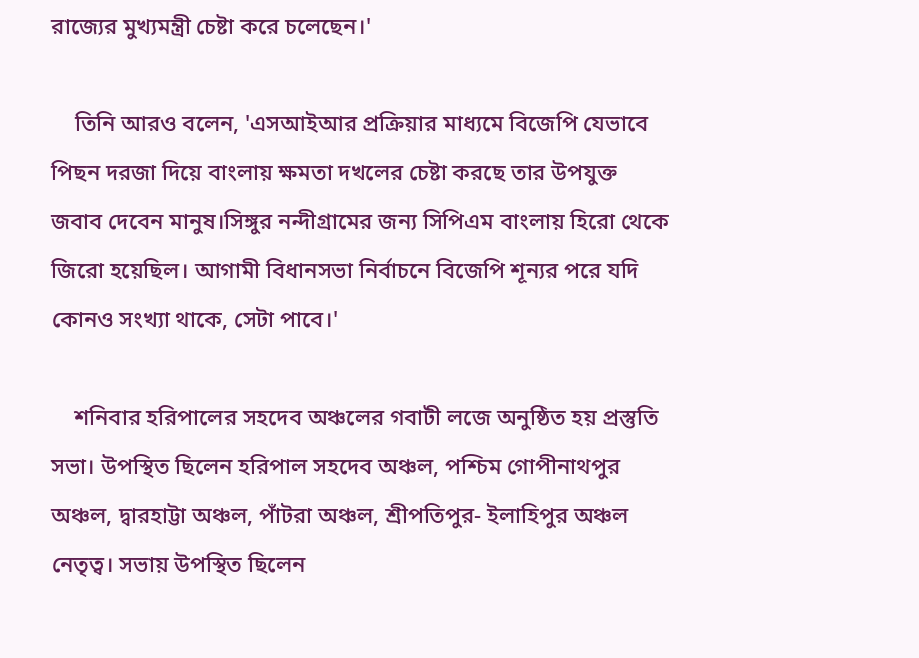রাজ্যের মুখ্যমন্ত্রী চেষ্টা করে চলেছেন।'

    তিনি আরও বলেন, 'এসআইআর প্রক্রিয়ার মাধ্যমে বিজেপি যেভাবে পিছন দরজা দিয়ে বাংলায় ক্ষমতা দখলের চেষ্টা করছে তার উপযুক্ত জবাব দেবেন মানুষ।সিঙ্গুর নন্দীগ্রামের জন্য সিপিএম বাংলায় হিরো থেকে জিরো হয়েছিল। আগামী বিধানসভা নির্বাচনে বিজেপি শূন্যর পরে যদি কোনও সংখ্যা থাকে, সেটা পাবে।'

    শনিবার হরিপালের সহদেব অঞ্চলের গবাটী লজে অনুষ্ঠিত হয় প্রস্তুতি সভা। উপস্থিত ছিলেন হরিপাল সহদেব অঞ্চল, পশ্চিম গোপীনাথপুর অঞ্চল, দ্বারহাট্টা অঞ্চল, পাঁটরা অঞ্চল, শ্রীপতিপুর- ইলাহিপুর অঞ্চল নেতৃত্ব। সভায় উপস্থিত ছিলেন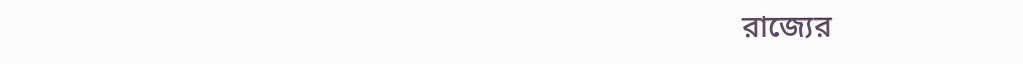রাজ্যের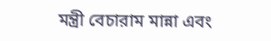মন্ত্রী বেচারাম মান্না এবং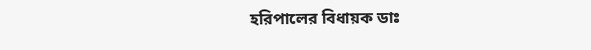হরিপালের বিধায়ক ডাঃ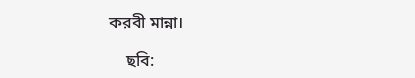করবী মান্না।

    ছবি: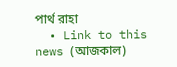পার্থ রাহা
  • Link to this news (আজকাল)